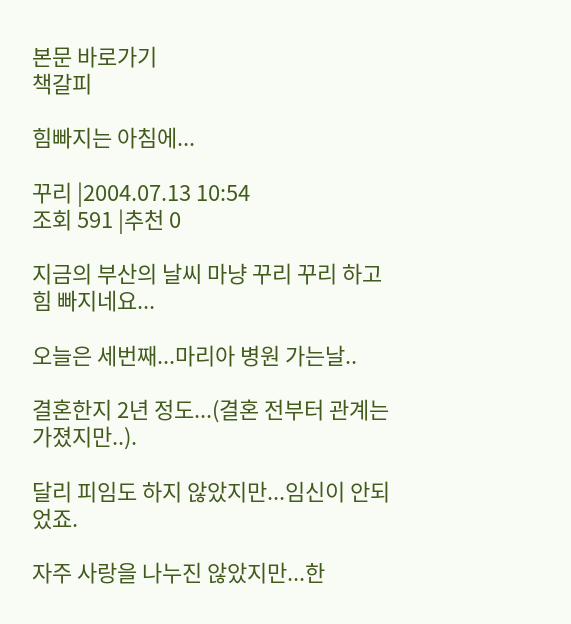본문 바로가기
책갈피

힘빠지는 아침에...

꾸리 |2004.07.13 10:54
조회 591 |추천 0

지금의 부산의 날씨 마냥 꾸리 꾸리 하고 힘 빠지네요...

오늘은 세번째...마리아 병원 가는날..

결혼한지 2년 정도...(결혼 전부터 관계는 가졌지만..).

달리 피임도 하지 않았지만...임신이 안되었죠.

자주 사랑을 나누진 않았지만...한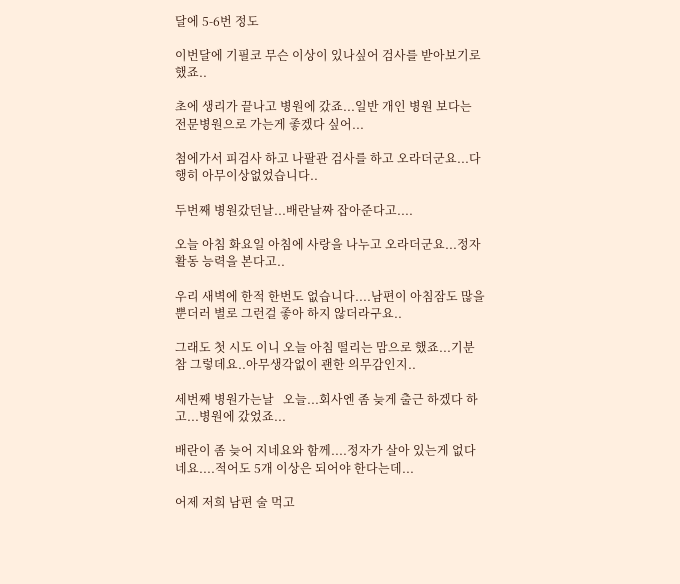달에 5-6번 정도

이번달에 기필코 무슨 이상이 있나싶어 검사를 받아보기로 했죠..

초에 생리가 끝나고 병원에 갔죠...일반 개인 병원 보다는 전문병원으로 가는게 좋겠다 싶어...

첨에가서 피검사 하고 나팔관 검사를 하고 오라더군요...다행히 아무이상없었습니다..

두번째 병원갔던날...배란날짜 잡아준다고....

오늘 아침 화요일 아침에 사랑을 나누고 오라더군요...정자 활동 능력을 본다고..

우리 새벽에 한적 한번도 없습니다....남편이 아침잠도 많을뿐더러 별로 그런걸 좋아 하지 않더라구요..

그래도 첫 시도 이니 오늘 아침 떨리는 맘으로 했죠...기분 참 그렇데요..아무생각없이 괜한 의무감인지..

세번째 병원가는날   오늘...회사엔 좀 늦게 출근 하겠다 하고...병원에 갔었죠...

배란이 좀 늦어 지네요와 함께....정자가 살아 있는게 없다네요....적어도 5개 이상은 되어야 한다는데...

어제 저희 남편 술 먹고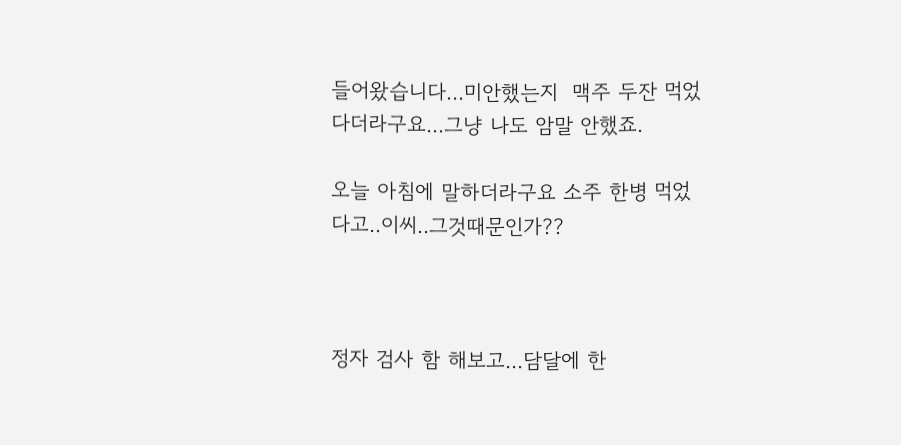들어왔습니다...미안했는지  맥주 두잔 먹었다더라구요...그냥 나도 암말 안했죠.

오늘 아침에 말하더라구요 소주 한병 먹었다고..이씨..그것때문인가??



정자 검사 함 해보고...담달에 한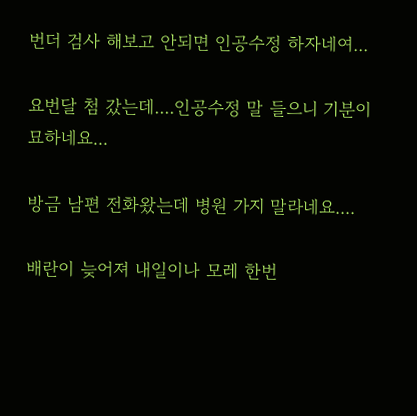번더 검사 해보고 안되면 인공수정 하자네여...

요번달 첨 갔는데....인공수정 말 들으니 기분이 묘하네요...

방금 남편 전화왔는데 병원 가지 말라네요....

배란이 늦어져 내일이나 모레 한번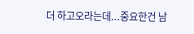더 하고오라는데...중요한건 남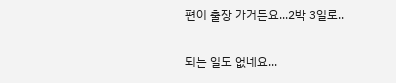편이 출장 가거든요...2박 3일로..

되는 일도 없네요...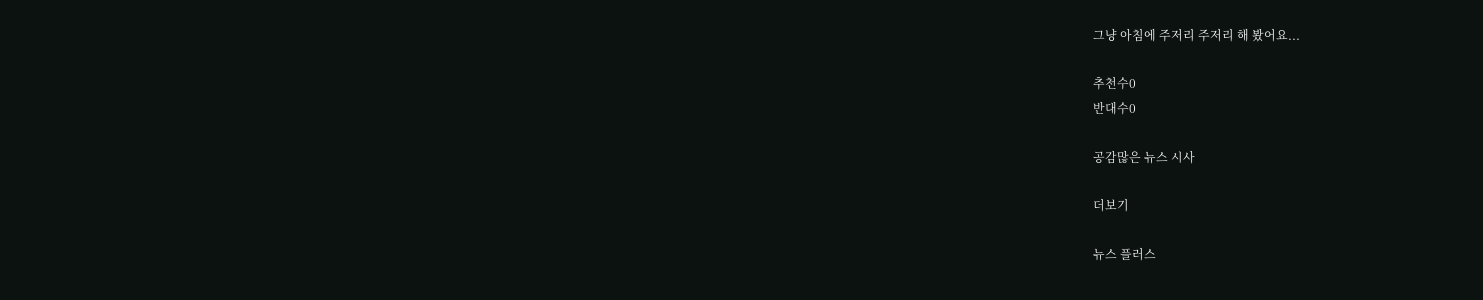그냥 아침에 주저리 주저리 해 봤어요...

추천수0
반대수0

공감많은 뉴스 시사

더보기

뉴스 플러스